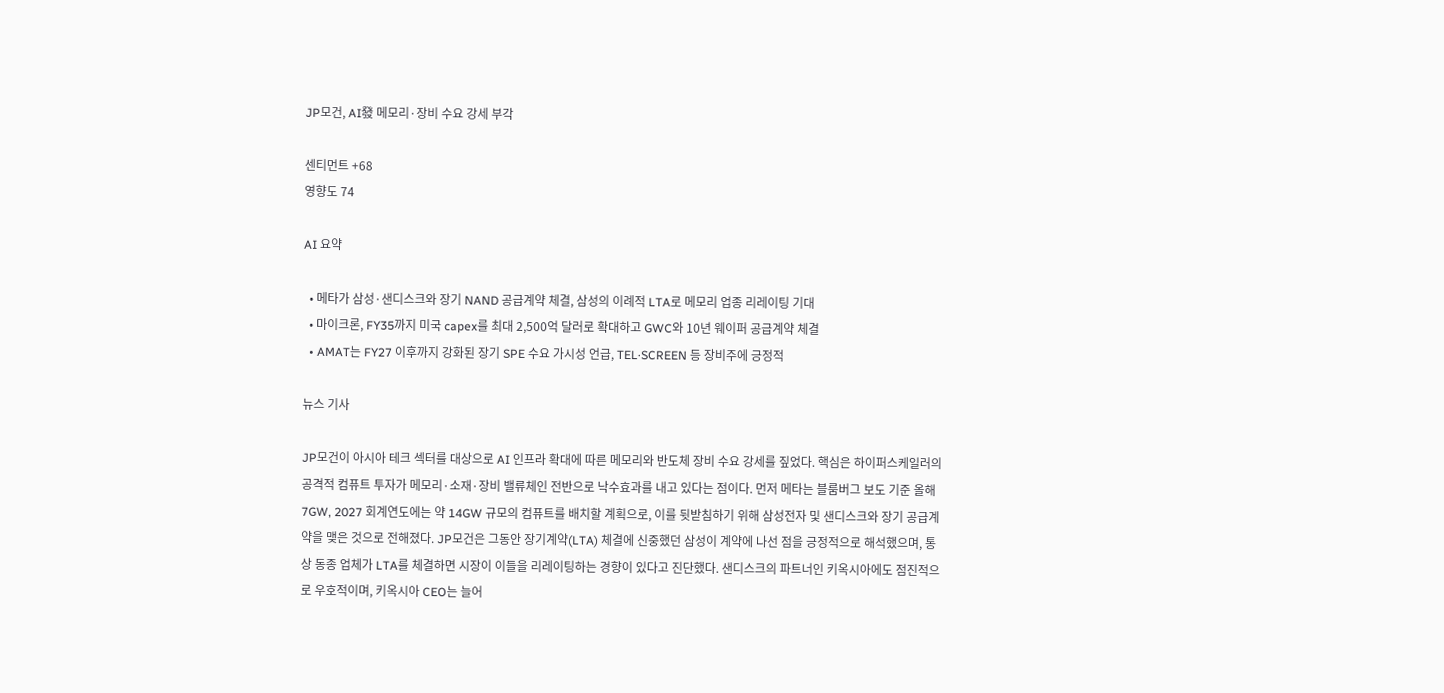JP모건, AI發 메모리·장비 수요 강세 부각

센티먼트 +68
영향도 74

AI 요약

  • 메타가 삼성·샌디스크와 장기 NAND 공급계약 체결, 삼성의 이례적 LTA로 메모리 업종 리레이팅 기대
  • 마이크론, FY35까지 미국 capex를 최대 2,500억 달러로 확대하고 GWC와 10년 웨이퍼 공급계약 체결
  • AMAT는 FY27 이후까지 강화된 장기 SPE 수요 가시성 언급, TEL·SCREEN 등 장비주에 긍정적

뉴스 기사

JP모건이 아시아 테크 섹터를 대상으로 AI 인프라 확대에 따른 메모리와 반도체 장비 수요 강세를 짚었다. 핵심은 하이퍼스케일러의 공격적 컴퓨트 투자가 메모리·소재·장비 밸류체인 전반으로 낙수효과를 내고 있다는 점이다. 먼저 메타는 블룸버그 보도 기준 올해 7GW, 2027 회계연도에는 약 14GW 규모의 컴퓨트를 배치할 계획으로, 이를 뒷받침하기 위해 삼성전자 및 샌디스크와 장기 공급계약을 맺은 것으로 전해졌다. JP모건은 그동안 장기계약(LTA) 체결에 신중했던 삼성이 계약에 나선 점을 긍정적으로 해석했으며, 통상 동종 업체가 LTA를 체결하면 시장이 이들을 리레이팅하는 경향이 있다고 진단했다. 샌디스크의 파트너인 키옥시아에도 점진적으로 우호적이며, 키옥시아 CEO는 늘어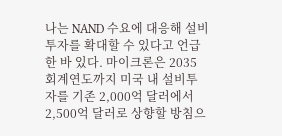나는 NAND 수요에 대응해 설비투자를 확대할 수 있다고 언급한 바 있다. 마이크론은 2035 회계연도까지 미국 내 설비투자를 기존 2,000억 달러에서 2,500억 달러로 상향할 방침으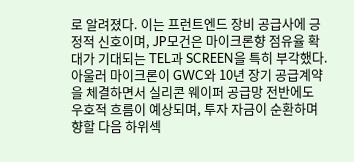로 알려졌다. 이는 프런트엔드 장비 공급사에 긍정적 신호이며, JP모건은 마이크론향 점유율 확대가 기대되는 TEL과 SCREEN을 특히 부각했다. 아울러 마이크론이 GWC와 10년 장기 공급계약을 체결하면서 실리콘 웨이퍼 공급망 전반에도 우호적 흐름이 예상되며, 투자 자금이 순환하며 향할 다음 하위섹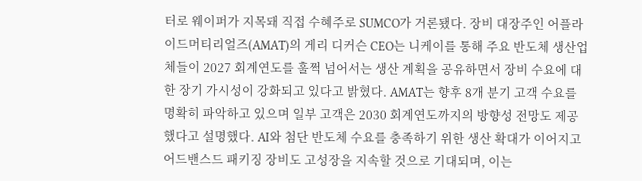터로 웨이퍼가 지목돼 직접 수혜주로 SUMCO가 거론됐다. 장비 대장주인 어플라이드머티리얼즈(AMAT)의 게리 디커슨 CEO는 니케이를 통해 주요 반도체 생산업체들이 2027 회계연도를 훌쩍 넘어서는 생산 계획을 공유하면서 장비 수요에 대한 장기 가시성이 강화되고 있다고 밝혔다. AMAT는 향후 8개 분기 고객 수요를 명확히 파악하고 있으며 일부 고객은 2030 회계연도까지의 방향성 전망도 제공했다고 설명했다. AI와 첨단 반도체 수요를 충족하기 위한 생산 확대가 이어지고 어드밴스드 패키징 장비도 고성장을 지속할 것으로 기대되며, 이는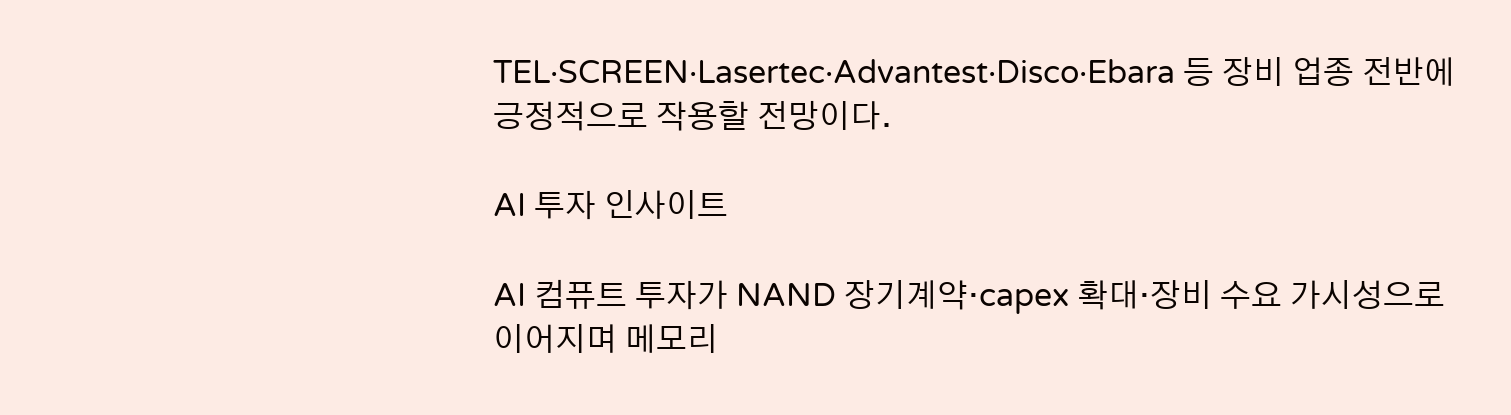TEL·SCREEN·Lasertec·Advantest·Disco·Ebara 등 장비 업종 전반에 긍정적으로 작용할 전망이다.

AI 투자 인사이트

AI 컴퓨트 투자가 NAND 장기계약·capex 확대·장비 수요 가시성으로 이어지며 메모리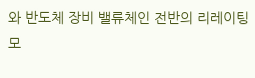와 반도체 장비 밸류체인 전반의 리레이팅 모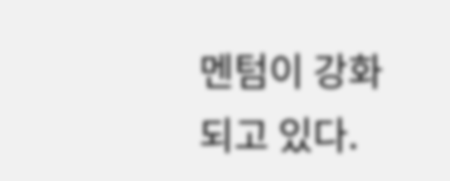멘텀이 강화되고 있다.